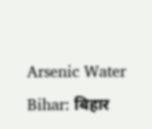Arsenic Water Bihar: बिहार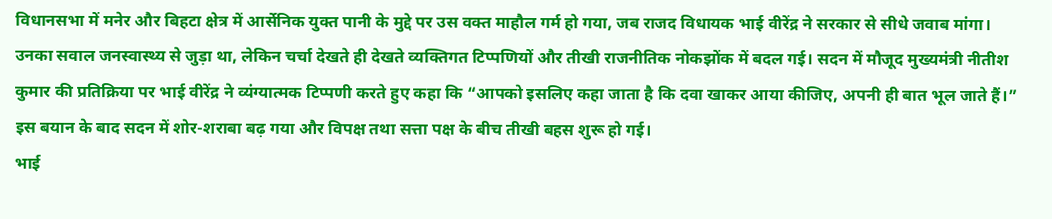विधानसभा में मनेर और बिहटा क्षेत्र में आर्सेनिक युक्त पानी के मुद्दे पर उस वक्त माहौल गर्म हो गया, जब राजद विधायक भाई वीरेंद्र ने सरकार से सीधे जवाब मांगा। उनका सवाल जनस्वास्थ्य से जुड़ा था, लेकिन चर्चा देखते ही देखते व्यक्तिगत टिप्पणियों और तीखी राजनीतिक नोकझोंक में बदल गई। सदन में मौजूद मुख्यमंत्री नीतीश कुमार की प्रतिक्रिया पर भाई वीरेंद्र ने व्यंग्यात्मक टिप्पणी करते हुए कहा कि “आपको इसलिए कहा जाता है कि दवा खाकर आया कीजिए, अपनी ही बात भूल जाते हैं।” इस बयान के बाद सदन में शोर-शराबा बढ़ गया और विपक्ष तथा सत्ता पक्ष के बीच तीखी बहस शुरू हो गई।
भाई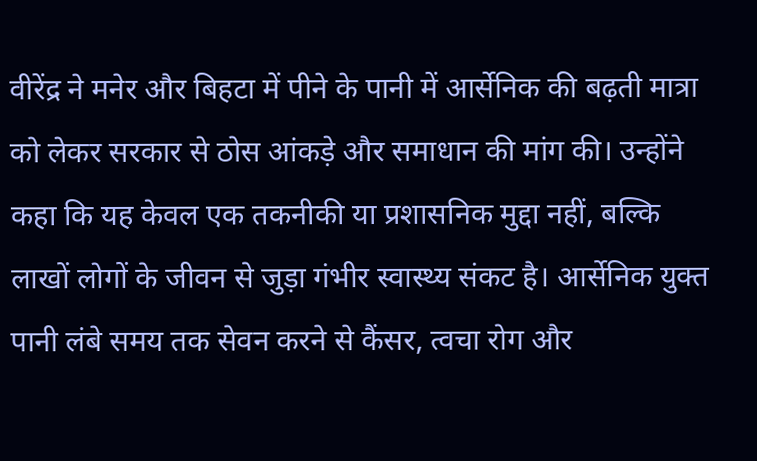वीरेंद्र ने मनेर और बिहटा में पीने के पानी में आर्सेनिक की बढ़ती मात्रा को लेकर सरकार से ठोस आंकड़े और समाधान की मांग की। उन्होंने कहा कि यह केवल एक तकनीकी या प्रशासनिक मुद्दा नहीं, बल्कि लाखों लोगों के जीवन से जुड़ा गंभीर स्वास्थ्य संकट है। आर्सेनिक युक्त पानी लंबे समय तक सेवन करने से कैंसर, त्वचा रोग और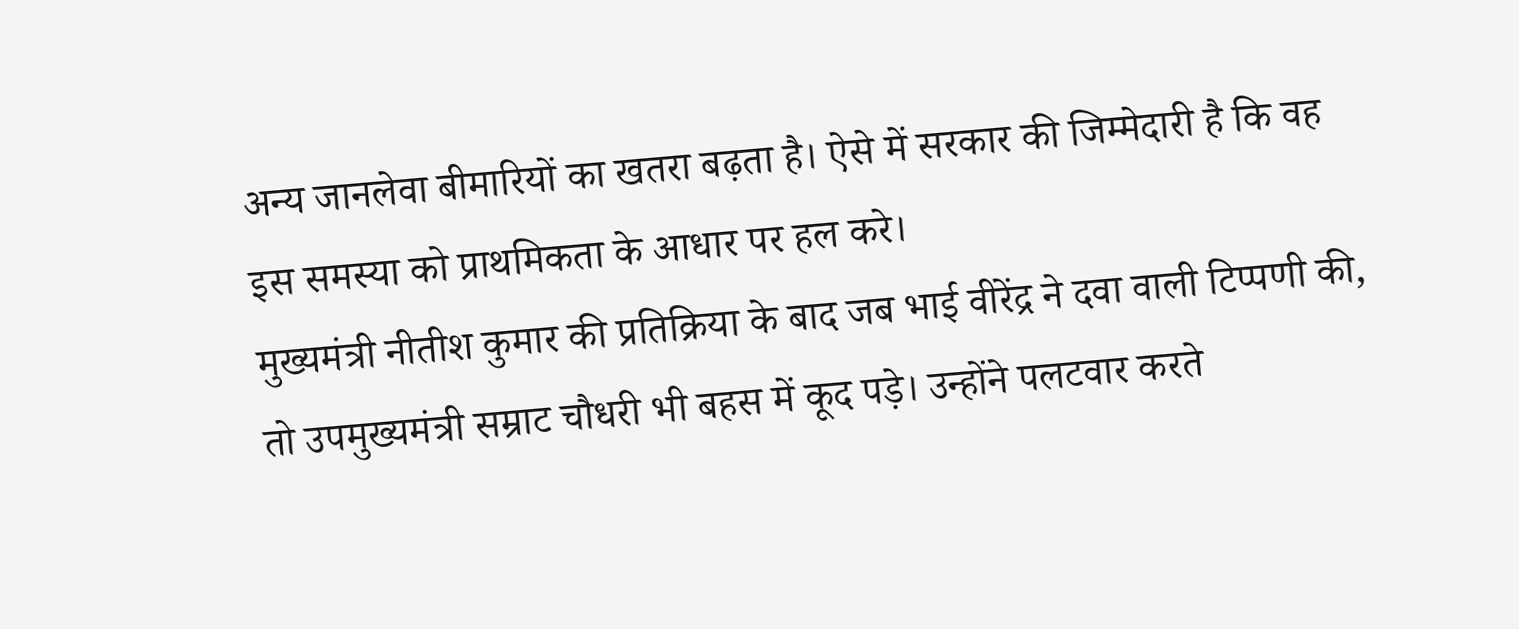अन्य जानलेवा बीमारियों का खतरा बढ़ता है। ऐसे में सरकार की जिम्मेदारी है कि वह इस समस्या को प्राथमिकता के आधार पर हल करे।
मुख्यमंत्री नीतीश कुमार की प्रतिक्रिया के बाद जब भाई वीरेंद्र ने दवा वाली टिप्पणी की, तो उपमुख्यमंत्री सम्राट चौधरी भी बहस में कूद पड़े। उन्होंने पलटवार करते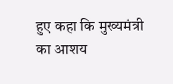हुए कहा कि मुख्यमंत्री का आशय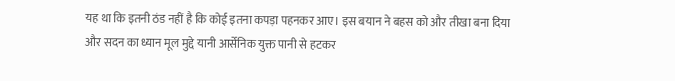यह था कि इतनी ठंड नहीं है कि कोई इतना कपड़ा पहनकर आए। इस बयान ने बहस को और तीखा बना दिया और सदन का ध्यान मूल मुद्दे यानी आर्सेनिक युक्त पानी से हटकर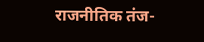राजनीतिक तंज-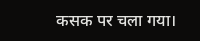कसक पर चला गया।